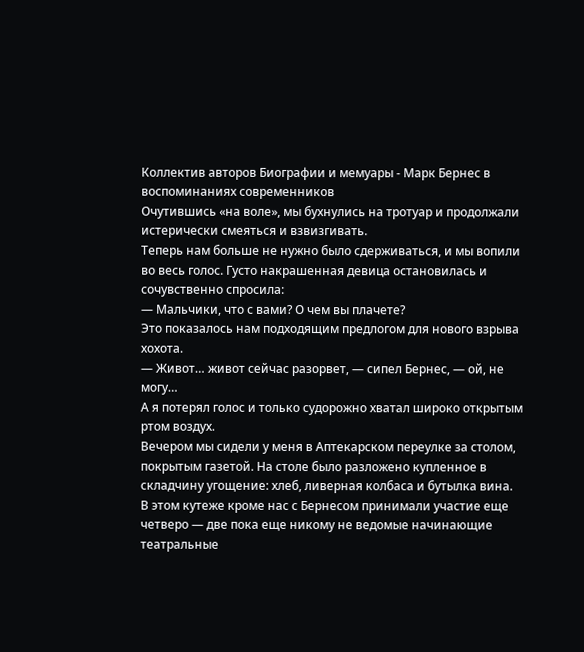Коллектив авторов Биографии и мемуары - Марк Бернес в воспоминаниях современников
Очутившись «на воле», мы бухнулись на тротуар и продолжали истерически смеяться и взвизгивать.
Теперь нам больше не нужно было сдерживаться, и мы вопили во весь голос. Густо накрашенная девица остановилась и сочувственно спросила:
— Мальчики, что с вами? О чем вы плачете?
Это показалось нам подходящим предлогом для нового взрыва хохота.
— Живот… живот сейчас разорвет, — сипел Бернес, — ой, не могу…
А я потерял голос и только судорожно хватал широко открытым ртом воздух.
Вечером мы сидели у меня в Аптекарском переулке за столом, покрытым газетой. На столе было разложено купленное в складчину угощение: хлеб, ливерная колбаса и бутылка вина.
В этом кутеже кроме нас с Бернесом принимали участие еще четверо — две пока еще никому не ведомые начинающие театральные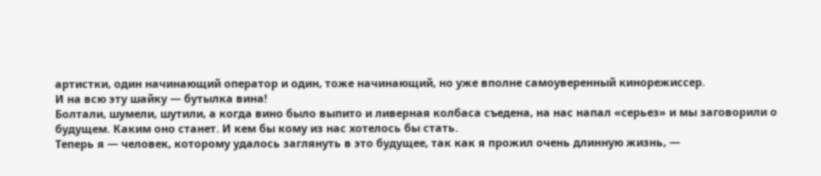артистки, один начинающий оператор и один, тоже начинающий, но уже вполне самоуверенный кинорежиссер.
И на всю эту шайку — бутылка вина!
Болтали, шумели, шутили, а когда вино было выпито и ливерная колбаса съедена, на нас напал «серьез» и мы заговорили о будущем. Каким оно станет. И кем бы кому из нас хотелось бы стать.
Теперь я — человек, которому удалось заглянуть в это будущее, так как я прожил очень длинную жизнь, —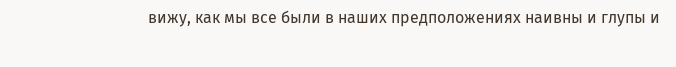вижу, как мы все были в наших предположениях наивны и глупы и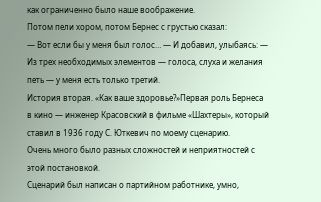как ограниченно было наше воображение.
Потом пели хором, потом Бернес с грустью сказал:
— Вот если бы у меня был голос… — И добавил, улыбаясь: — Из трех необходимых элементов — голоса, слуха и желания петь — у меня есть только третий.
История вторая. «Как ваше здоровье?»Первая роль Бернеса в кино — инженер Красовский в фильме «Шахтеры», который ставил в 1936 году С. Юткевич по моему сценарию.
Очень много было разных сложностей и неприятностей с этой постановкой.
Сценарий был написан о партийном работнике, умно,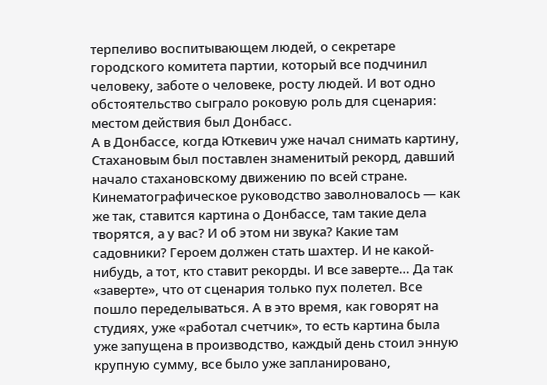терпеливо воспитывающем людей, о секретаре городского комитета партии, который все подчинил человеку, заботе о человеке, росту людей. И вот одно обстоятельство сыграло роковую роль для сценария: местом действия был Донбасс.
А в Донбассе, когда Юткевич уже начал снимать картину, Стахановым был поставлен знаменитый рекорд, давший начало стахановскому движению по всей стране.
Кинематографическое руководство заволновалось — как же так, ставится картина о Донбассе, там такие дела творятся, а у вас? И об этом ни звука? Какие там садовники? Героем должен стать шахтер. И не какой-нибудь, а тот, кто ставит рекорды. И все заверте… Да так «заверте», что от сценария только пух полетел. Все пошло переделываться. А в это время, как говорят на студиях, уже «работал счетчик», то есть картина была уже запущена в производство, каждый день стоил энную крупную сумму, все было уже запланировано,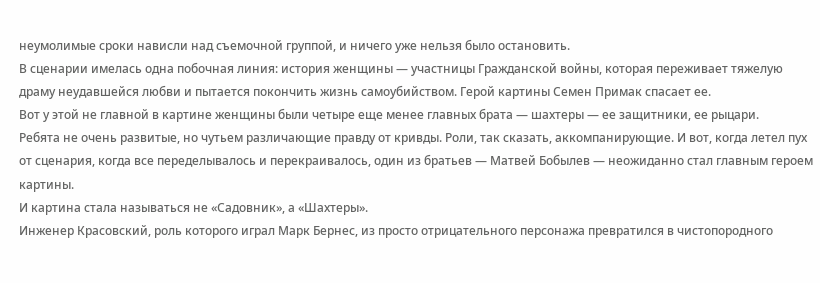неумолимые сроки нависли над съемочной группой, и ничего уже нельзя было остановить.
В сценарии имелась одна побочная линия: история женщины — участницы Гражданской войны, которая переживает тяжелую драму неудавшейся любви и пытается покончить жизнь самоубийством. Герой картины Семен Примак спасает ее.
Вот у этой не главной в картине женщины были четыре еще менее главных брата — шахтеры — ее защитники, ее рыцари.
Ребята не очень развитые, но чутьем различающие правду от кривды. Роли, так сказать, аккомпанирующие. И вот, когда летел пух от сценария, когда все переделывалось и перекраивалось, один из братьев — Матвей Бобылев — неожиданно стал главным героем картины.
И картина стала называться не «Садовник», а «Шахтеры».
Инженер Красовский, роль которого играл Марк Бернес, из просто отрицательного персонажа превратился в чистопородного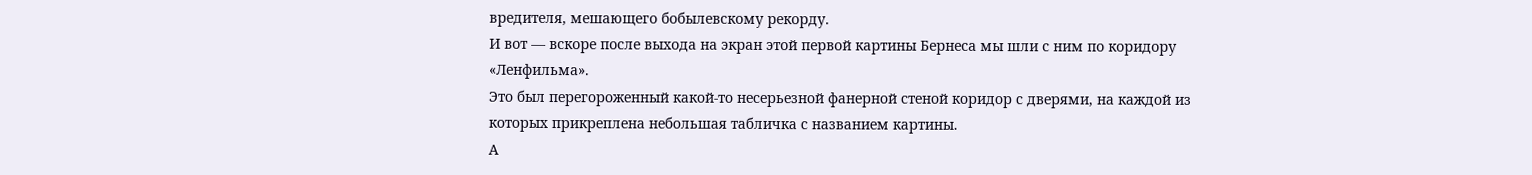вредителя, мешающего бобылевскому рекорду.
И вот — вскоре после выхода на экран этой первой картины Бернеса мы шли с ним по коридору «Ленфильма».
Это был перегороженный какой-то несерьезной фанерной стеной коридор с дверями, на каждой из которых прикреплена небольшая табличка с названием картины.
А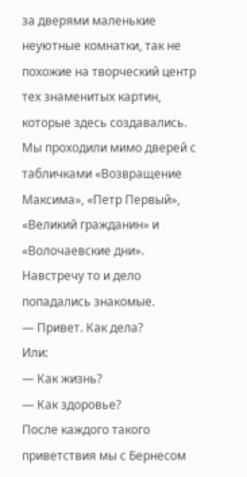за дверями маленькие неуютные комнатки, так не похожие на творческий центр тех знаменитых картин, которые здесь создавались.
Мы проходили мимо дверей с табличками «Возвращение Максима», «Петр Первый», «Великий гражданин» и «Волочаевские дни».
Навстречу то и дело попадались знакомые.
— Привет. Как дела?
Или:
— Как жизнь?
— Как здоровье?
После каждого такого приветствия мы с Бернесом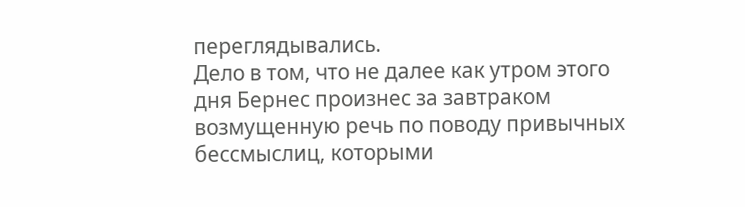переглядывались.
Дело в том, что не далее как утром этого дня Бернес произнес за завтраком возмущенную речь по поводу привычных бессмыслиц, которыми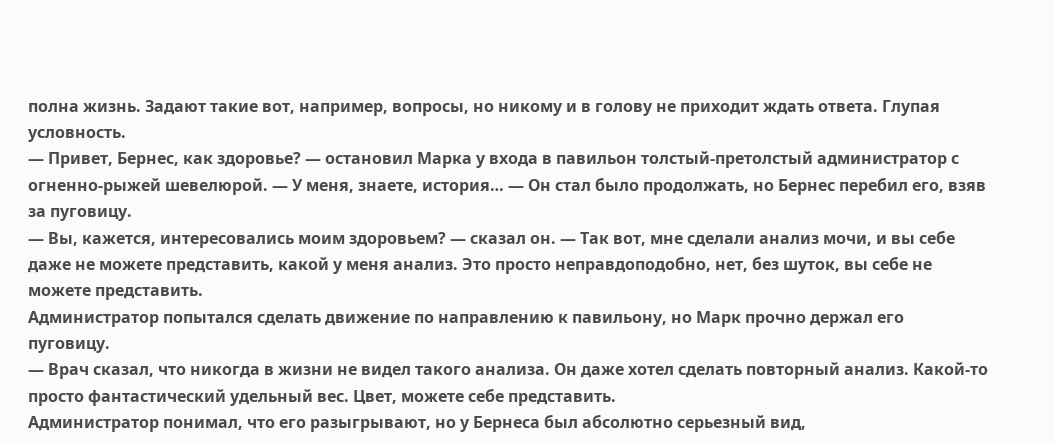полна жизнь. Задают такие вот, например, вопросы, но никому и в голову не приходит ждать ответа. Глупая условность.
— Привет, Бернес, как здоровье? — остановил Марка у входа в павильон толстый-претолстый администратор с огненно-рыжей шевелюрой. — У меня, знаете, история… — Он стал было продолжать, но Бернес перебил его, взяв за пуговицу.
— Вы, кажется, интересовались моим здоровьем? — сказал он. — Так вот, мне сделали анализ мочи, и вы себе даже не можете представить, какой у меня анализ. Это просто неправдоподобно, нет, без шуток, вы себе не можете представить.
Администратор попытался сделать движение по направлению к павильону, но Марк прочно держал его пуговицу.
— Врач сказал, что никогда в жизни не видел такого анализа. Он даже хотел сделать повторный анализ. Какой-то просто фантастический удельный вес. Цвет, можете себе представить.
Администратор понимал, что его разыгрывают, но у Бернеса был абсолютно серьезный вид,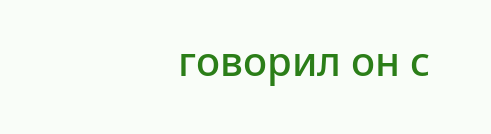говорил он с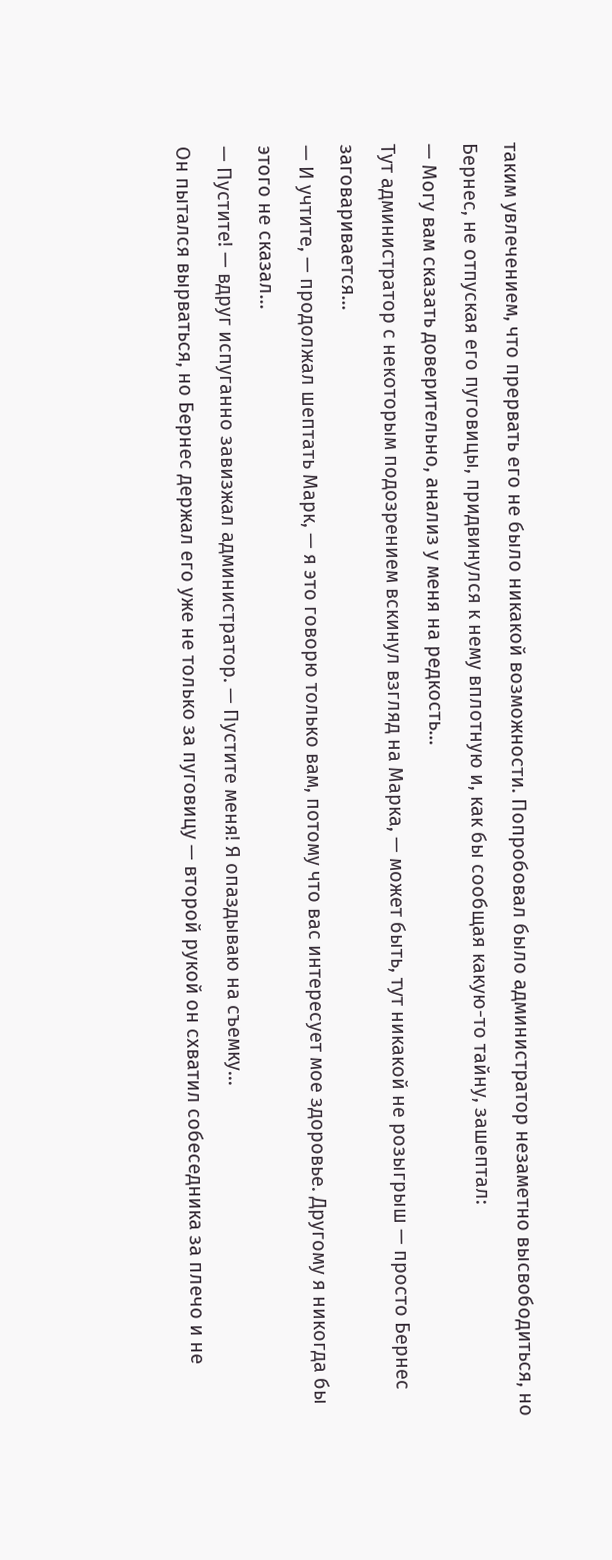таким увлечением, что прервать его не было никакой возможности. Попробовал было администратор незаметно высвободиться, но Бернес, не отпуская его пуговицы, придвинулся к нему вплотную и, как бы сообщая какую-то тайну, зашептал:
— Могу вам сказать доверительно, анализ у меня на редкость…
Тут администратор с некоторым подозрением вскинул взгляд на Марка, — может быть, тут никакой не розыгрыш — просто Бернес заговаривается…
— И учтите, — продолжал шептать Марк, — я это говорю только вам, потому что вас интересует мое здоровье. Другому я никогда бы этого не сказал…
— Пустите! — вдруг испуганно завизжал администратор. — Пустите меня! Я опаздываю на съемку…
Он пытался вырваться, но Бернес держал его уже не только за пуговицу — второй рукой он схватил собеседника за плечо и не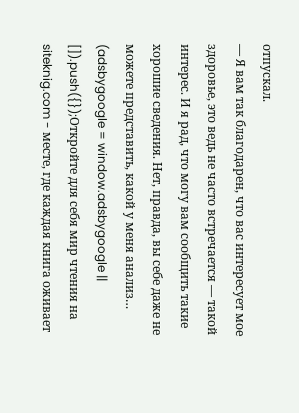отпускал.
— Я вам так благодарен, что вас интересует мое здоровье, это ведь не часто встречается — такой интерес. И я рад, что могу вам сообщить такие хорошие сведения. Нет, правда, вы себе даже не можете представить, какой у меня анализ…
(adsbygoogle = window.adsbygoogle || []).push({});Откройте для себя мир чтения на siteknig.com - месте, где каждая книга оживает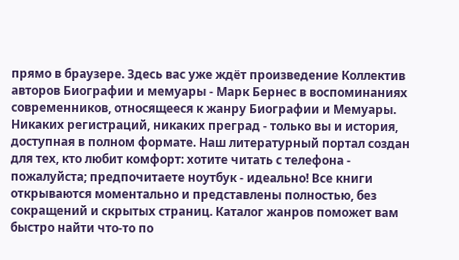прямо в браузере. Здесь вас уже ждёт произведение Коллектив авторов Биографии и мемуары - Марк Бернес в воспоминаниях современников, относящееся к жанру Биографии и Мемуары. Никаких регистраций, никаких преград - только вы и история, доступная в полном формате. Наш литературный портал создан для тех, кто любит комфорт: хотите читать с телефона - пожалуйста; предпочитаете ноутбук - идеально! Все книги открываются моментально и представлены полностью, без сокращений и скрытых страниц. Каталог жанров поможет вам быстро найти что-то по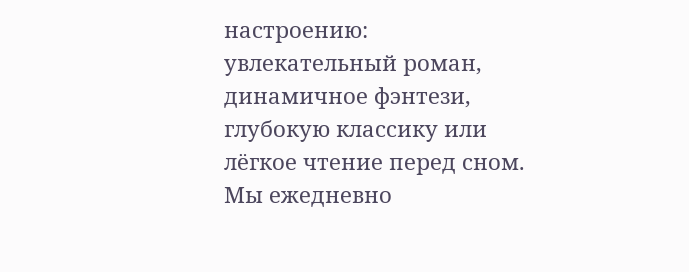настроению: увлекательный роман, динамичное фэнтези, глубокую классику или лёгкое чтение перед сном. Мы ежедневно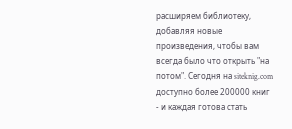расширяем библиотеку, добавляя новые произведения, чтобы вам всегда было что открыть "на потом". Сегодня на siteknig.com доступно более 200000 книг - и каждая готова стать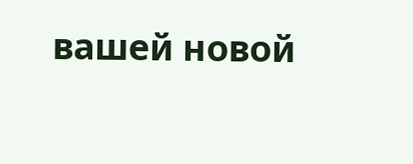вашей новой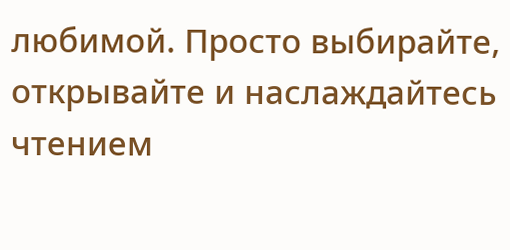любимой. Просто выбирайте, открывайте и наслаждайтесь чтением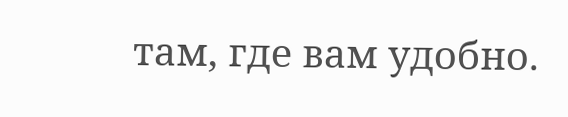там, где вам удобно.